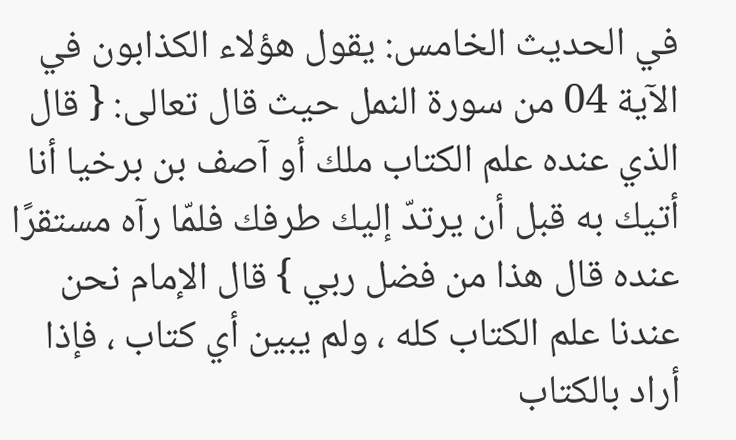في الحديث الخامس: يقول هؤلاء الكذابون في الآية 04 من سورة النمل حيث قال تعالى: { قال الذي عنده علم الكتاب ملك أو آصف بن برخيا أنا أتيك به قبل أن يرتدّ إليك طرفك فلمّا رآه مستقرًا عنده قال هذا من فضل ربي } قال الإمام نحن عندنا علم الكتاب كله ، ولم يبين أي كتاب ، فإذا أراد بالكتاب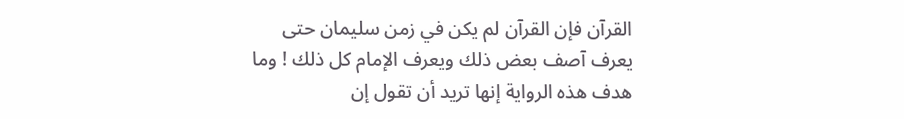القرآن فإن القرآن لم يكن في زمن سليمان حتى يعرف آصف بعض ذلك ويعرف الإمام كل ذلك ! وما هدف هذه الرواية إنها تريد أن تقول إن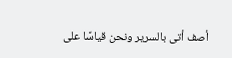أصف أتى بالسرير ونحن قياسًا على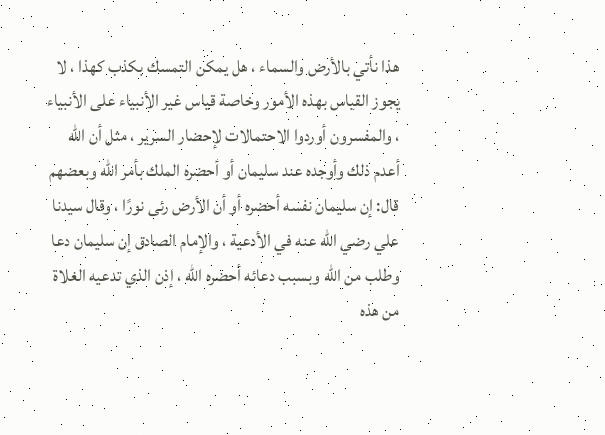هذا نأتي بالأرض والسماء ، هل يمكن التمسك بكذب كهذا ، لا يجوز القياس بهذه الأمور وخاصة قياس غير الأنبياء على الأنبياء ، والمفسرون أوردوا الاحتمالات لإحضار السرير ، مثل أن الله أعدم ذلك وأوجده عند سليمان أو أحضره الملك بأمر الله وبعضهم قال: إن سليمان نفسه أحضره أو أن الأرض رئى نورًا ، وقال سيدنا علي رضي الله عنه في الأدعية ، والإمام الصادق إن سليمان دعا وطلب من الله وبسبب دعائه أحضره الله ، إذن الذي تدعيه الغلاة من هذه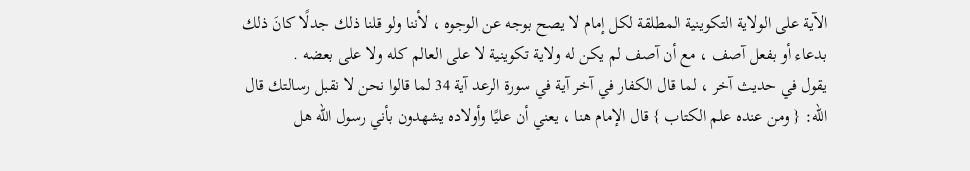الآية على الولاية التكوينية المطلقة لكل إمام لا يصح بوجه عن الوجوه ، لأننا ولو قلنا ذلك جدلًا كانَ ذلك بدعاء أو بفعل آصف ، مع أن آصف لم يكن له ولاية تكوينية لا على العالم كله ولا على بعضه .
يقول في حديث آخر ، لما قال الكفار في آخر آية في سورة الرعد آية 34 لما قالوا نحن لا نقبل رسالتك قال الله: { ومن عنده علم الكتاب } قال الإمام هنا ، يعني أن عليًا وأولاده يشهدون بأني رسول الله هل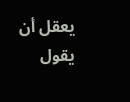يعقل أن يقول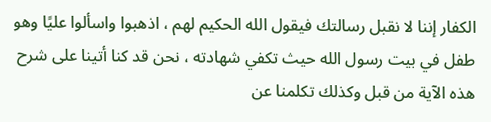الكفار إننا لا نقبل رسالتك فيقول الله الحكيم لهم ، اذهبوا واسألوا عليًا وهو طفل في بيت رسول الله حيث تكفي شهادته ، نحن قد كنا أتينا على شرح هذه الآية من قبل وكذلك تكلمنا عن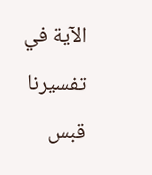الآية في تفسيرنا قبس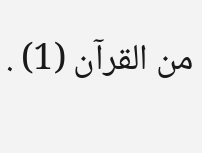من القرآن (1) .